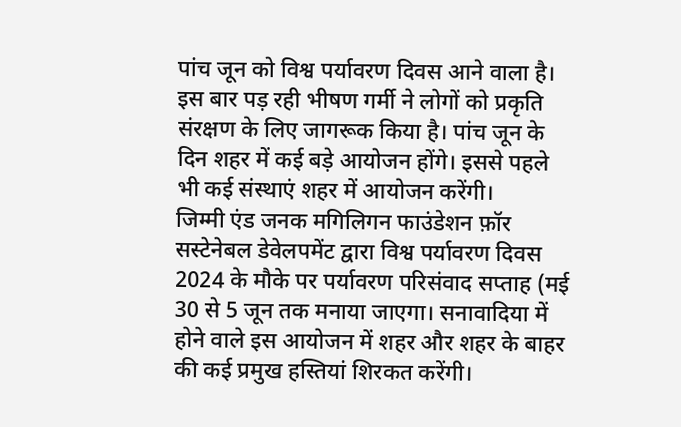पांच जून को विश्व पर्यावरण दिवस आने वाला है। इस बार पड़ रही भीषण गर्मी ने लोगों को प्रकृति संरक्षण के लिए जागरूक किया है। पांच जून के दिन शहर में कई बड़े आयोजन होंगे। इससे पहले भी कई संस्थाएं शहर में आयोजन करेंगी।
जिम्मी एंड जनक मगिलिगन फाउंडेशन फ़ॉर सस्टेनेबल डेवेलपमेंट द्वारा विश्व पर्यावरण दिवस 2024 के मौके पर पर्यावरण परिसंवाद सप्ताह (मई 30 से 5 जून तक मनाया जाएगा। सनावादिया में होने वाले इस आयोजन में शहर और शहर के बाहर की कई प्रमुख हस्तियां शिरकत करेंगी।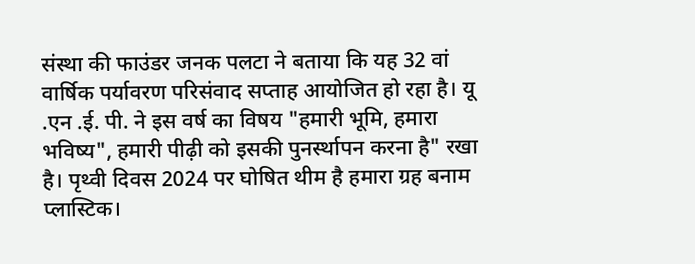संस्था की फाउंडर जनक पलटा ने बताया कि यह 32 वां वार्षिक पर्यावरण परिसंवाद सप्ताह आयोजित हो रहा है। यू .एन .ई. पी. ने इस वर्ष का विषय "हमारी भूमि, हमारा भविष्य", हमारी पीढ़ी को इसकी पुनर्स्थापन करना है" रखा है। पृथ्वी दिवस 2024 पर घोषित थीम है हमारा ग्रह बनाम प्लास्टिक।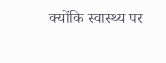क्योंकि स्वास्थ्य पर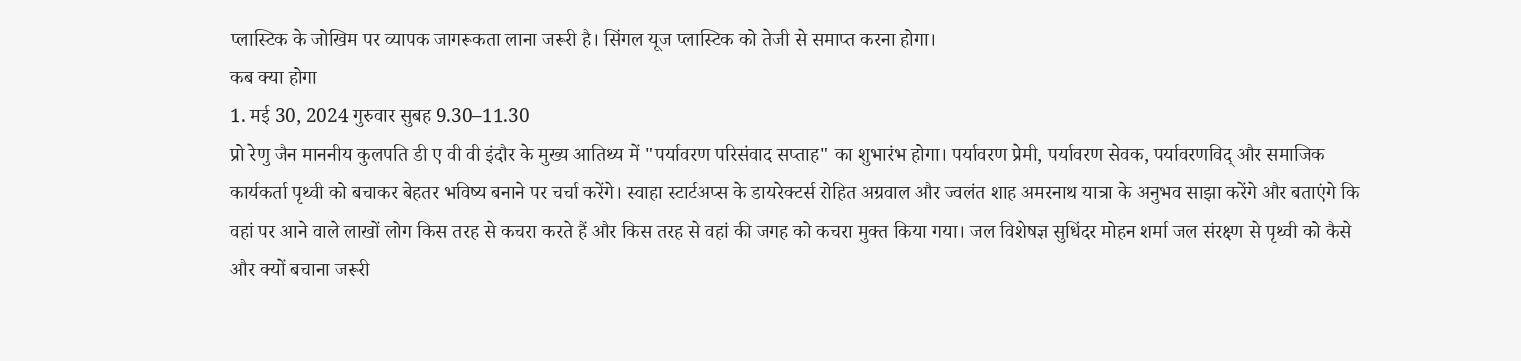प्लास्टिक के जोखिम पर व्यापक जागरूकता लाना जरूरी है। सिंगल यूज प्लास्टिक को तेजी से समाप्त करना होगा।
कब क्या होगा
1. मई 30, 2024 गुरुवार सुबह 9.30–11.30
प्रो रेणु जैन माननीय कुलपति डी ए वी वी इंदौर के मुख्य आतिथ्य में "पर्यावरण परिसंवाद सप्ताह" का शुभारंभ होगा। पर्यावरण प्रेमी, पर्यावरण सेवक, पर्यावरणविद् और समाजिक कार्यकर्ता पृथ्वी को बचाकर बेहतर भविष्य बनाने पर चर्चा करेंगे। स्वाहा स्टार्टअप्स के डायरेक्टर्स रोहित अग्रवाल और ज्वलंत शाह अमरनाथ यात्रा के अनुभव साझा करेंगे और बताएंगे कि वहां पर आने वाले लाखों लोग किस तरह से कचरा करते हैं और किस तरह से वहां की जगह को कचरा मुक्त किया गया। जल विशेषज्ञ सुधिंदर मोहन शर्मा जल संरक्ष्ण से पृथ्वी को कैसे और क्यों बचाना जरूरी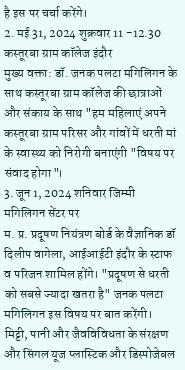है इस पर चर्चा करेंगे।
2. मई 31, 2024 शुक्रवार 11 -12.30 कस्तूरबा ग्राम कॉलेज इंदौर
मुख्य वक्ता: डॉ. जनक पलटा मगिलिगन के साथ कस्तूरबा ग्राम कॉलेज की छात्राओं और संकाय के साथ "हम महिलाएं अपने कस्तूरबा ग्राम परिसर और गांवों में धरती मां के स्वास्थ्य को निरोगी बनाएंगी "विषय पर संवाद होगा"।
3. जून 1, 2024 शनिवार जिम्मी मगिलिगन सेंटर पर
म. प्र. प्रदूषण नियंत्रण बोर्ड के वैज्ञानिक डॉ दिलीप वागेला, आईआईटी इंदौर के स्टाफ व परिजन शामिल होंगे। "प्रदूषण से धरती को सबसे ज्यादा खतरा है" जनक पलटा मगिलिगन इस विषय पर बात करेंगी। मिट्टी, पानी और जैवविविधता के संरक्षण और सिंगल यूज प्लास्टिक और डिस्पोजेबल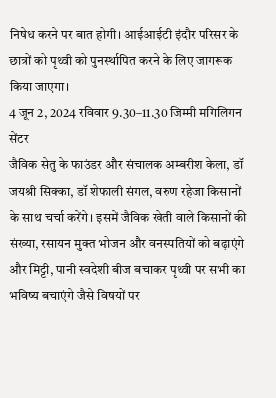निषेध करने पर बात होगी। आईआईटी इंदौर परिसर के छात्रों को पृथ्वी को पुनर्स्थापित करने के लिए जागरूक किया जाएगा।
4 जून 2, 2024 रविवार 9.30–11.30 जिम्मी मगिलिगन सेंटर
जैविक सेतु के फाउंडर और संचालक अम्बरीश केला, डॉ जयश्री सिक्का, डॉ शेफाली संगल, वरुण रहेजा किसानों के साथ चर्चा करेंगे। इसमें जैविक खेती वाले किसानों की संख्या, रसायन मुक्त भोजन और वनस्पतियों को बढ़ाएंगे और मिट्टी, पानी स्वदेशी बीज बचाकर पृथ्वी पर सभी का भविष्य बचाएंगे जैसे विषयों पर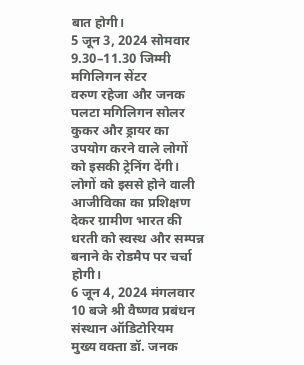बात होगी।
5 जून 3, 2024 सोमवार 9.30–11.30 जिम्मी मगिलिगन सेंटर
वरुण रहेजा और जनक पलटा मगिलिगन सोलर कुकर और ड्रायर का उपयोग करने वाले लोगों को इसकी ट्रेनिंग देंगी। लोगों को इससे होने वाली आजीविका का प्रशिक्षण देकर ग्रामीण भारत की धरती को स्वस्थ और सम्पन्न बनाने के रोडमैप पर चर्चा होगी।
6 जून 4, 2024 मंगलवार 10 बजे श्री वैष्णव प्रबंधन संस्थान ऑडिटोरियम
मुख्य वक्ता डॉ. जनक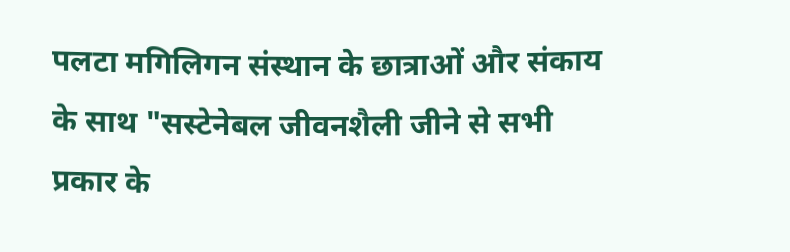पलटा मगिलिगन संस्थान के छात्राओं और संकाय के साथ "सस्टेनेबल जीवनशैली जीने से सभी प्रकार के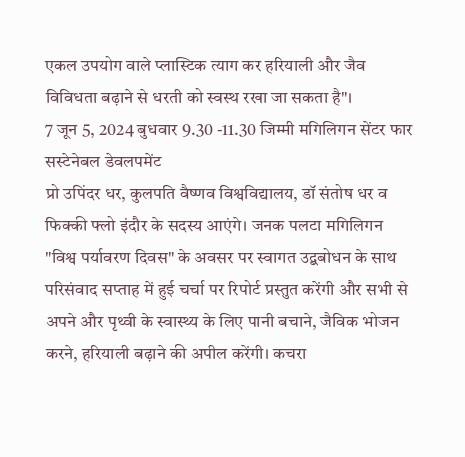एकल उपयोग वाले प्लास्टिक त्याग कर हरियाली और जैव विविधता बढ़ाने से धरती को स्वस्थ रखा जा सकता है"।
7 जून 5, 2024 बुधवार 9.30 -11.30 जिम्मी मगिलिगन सेंटर फार सस्टेनेबल डेवलपमेंट
प्रो उपिंदर धर, कुलपति वैष्णव विश्वविद्यालय, डॉ संतोष धर व फिक्की फ्लो इंदौर के सदस्य आएंगे। जनक पलटा मगिलिगन "विश्व पर्यावरण दिवस" के अवसर पर स्वागत उद्बबोधन के साथ परिसंवाद सप्ताह में हुई चर्चा पर रिपोर्ट प्रस्तुत करेंगी और सभी से अपने और पृथ्वी के स्वास्थ्य के लिए पानी बचाने, जैविक भोजन करने, हरियाली बढ़ाने की अपील करेंगी। कचरा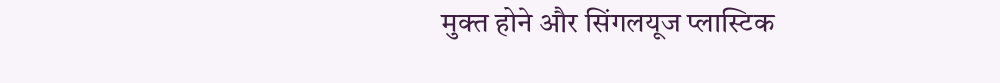मुक्त होने और सिंगलयूज प्लास्टिक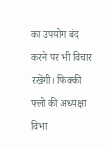का उपयोग बंद करने पर भी विचार रखेंगी। फिक्की फ्लो की अध्यक्षा विभा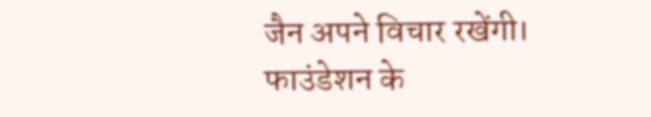जैन अपने विचार रखेंगी। फाउंडेशन के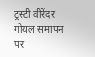ट्रस्टी वीरेंदर गोयल समापन पर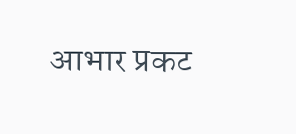आभार प्रकट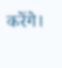करेंगे।